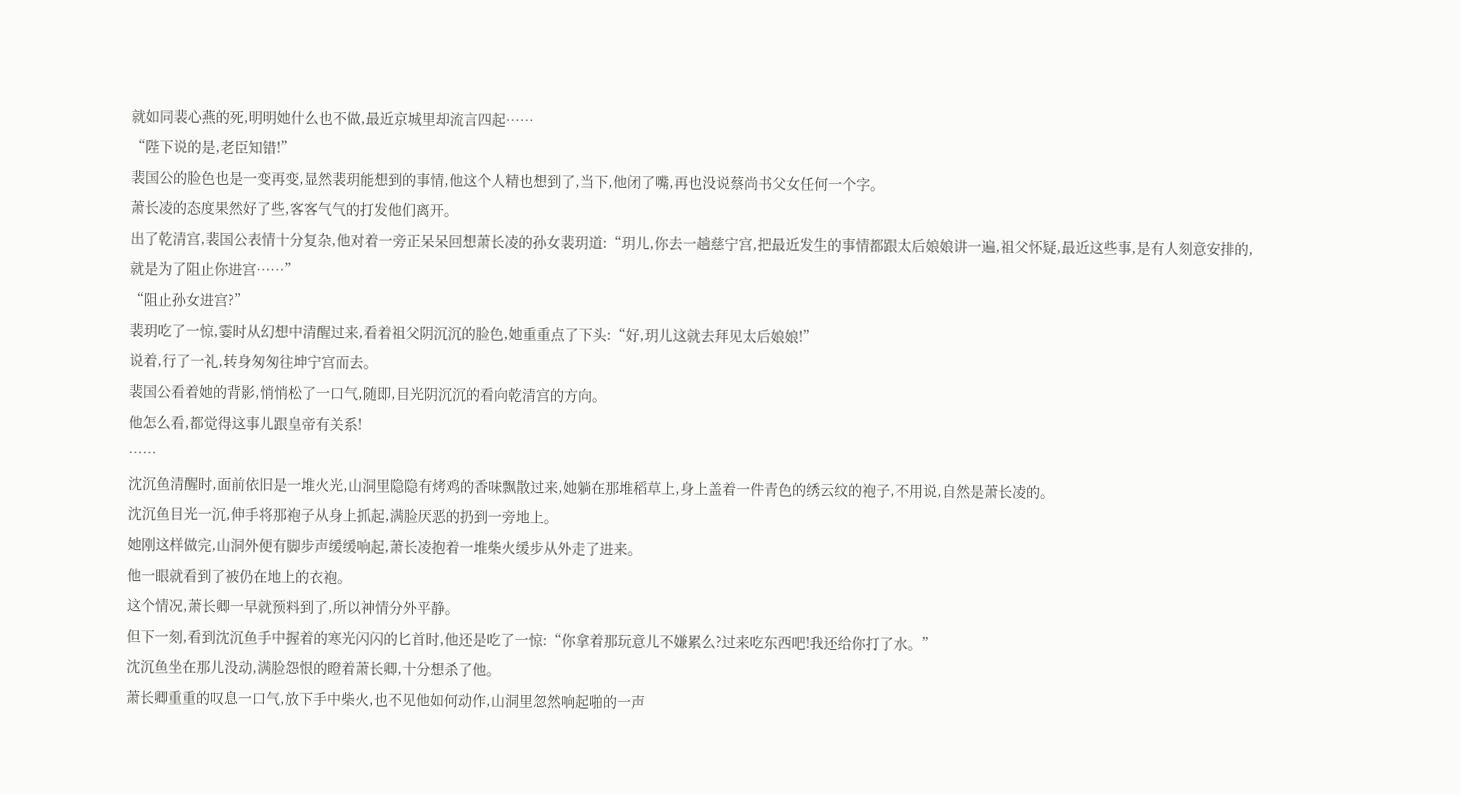就如同裴心燕的死,明明她什么也不做,最近京城里却流言四起……
“陛下说的是,老臣知错!”
裴国公的脸色也是一变再变,显然裴玥能想到的事情,他这个人精也想到了,当下,他闭了嘴,再也没说蔡尚书父女任何一个字。
萧长凌的态度果然好了些,客客气气的打发他们离开。
出了乾清宫,裴国公表情十分复杂,他对着一旁正呆呆回想萧长凌的孙女裴玥道:“玥儿,你去一趟慈宁宫,把最近发生的事情都跟太后娘娘讲一遍,祖父怀疑,最近这些事,是有人刻意安排的,就是为了阻止你进宫……”
“阻止孙女进宫?”
裴玥吃了一惊,霎时从幻想中清醒过来,看着祖父阴沉沉的脸色,她重重点了下头:“好,玥儿这就去拜见太后娘娘!”
说着,行了一礼,转身匆匆往坤宁宫而去。
裴国公看着她的背影,悄悄松了一口气,随即,目光阴沉沉的看向乾清宫的方向。
他怎么看,都觉得这事儿跟皇帝有关系!
……
沈沉鱼清醒时,面前依旧是一堆火光,山洞里隐隐有烤鸡的香味飘散过来,她躺在那堆稻草上,身上盖着一件青色的绣云纹的袍子,不用说,自然是萧长凌的。
沈沉鱼目光一沉,伸手将那袍子从身上抓起,满脸厌恶的扔到一旁地上。
她刚这样做完,山洞外便有脚步声缓缓响起,萧长凌抱着一堆柴火缓步从外走了进来。
他一眼就看到了被仍在地上的衣袍。
这个情况,萧长卿一早就预料到了,所以神情分外平静。
但下一刻,看到沈沉鱼手中握着的寒光闪闪的匕首时,他还是吃了一惊:“你拿着那玩意儿不嫌累么?过来吃东西吧!我还给你打了水。”
沈沉鱼坐在那儿没动,满脸怨恨的瞪着萧长卿,十分想杀了他。
萧长卿重重的叹息一口气,放下手中柴火,也不见他如何动作,山洞里忽然响起啪的一声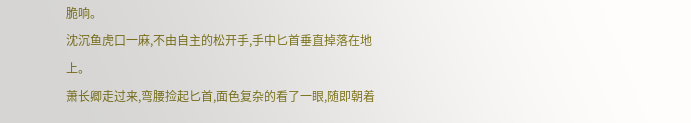脆响。
沈沉鱼虎口一麻,不由自主的松开手,手中匕首垂直掉落在地上。
萧长卿走过来,弯腰捡起匕首,面色复杂的看了一眼,随即朝着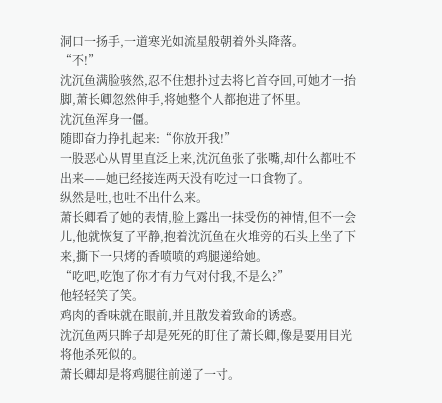洞口一扬手,一道寒光如流星般朝着外头降落。
“不!”
沈沉鱼满脸骇然,忍不住想扑过去将匕首夺回,可她才一抬脚,萧长卿忽然伸手,将她整个人都抱进了怀里。
沈沉鱼浑身一僵。
随即奋力挣扎起来:“你放开我!”
一股恶心从胃里直泛上来,沈沉鱼张了张嘴,却什么都吐不出来——她已经接连两天没有吃过一口食物了。
纵然是吐,也吐不出什么来。
萧长卿看了她的表情,脸上露出一抹受伤的神情,但不一会儿,他就恢复了平静,抱着沈沉鱼在火堆旁的石头上坐了下来,撕下一只烤的香喷喷的鸡腿递给她。
“吃吧,吃饱了你才有力气对付我,不是么?”
他轻轻笑了笑。
鸡肉的香味就在眼前,并且散发着致命的诱惑。
沈沉鱼两只眸子却是死死的盯住了萧长卿,像是要用目光将他杀死似的。
萧长卿却是将鸡腿往前递了一寸。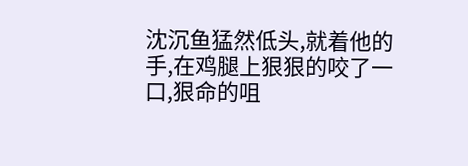沈沉鱼猛然低头,就着他的手,在鸡腿上狠狠的咬了一口,狠命的咀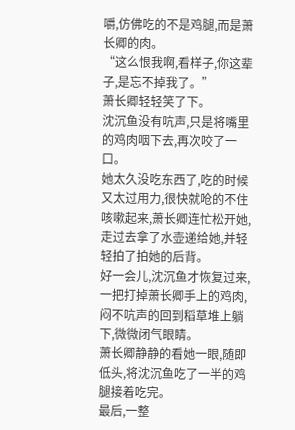嚼,仿佛吃的不是鸡腿,而是萧长卿的肉。
“这么恨我啊,看样子,你这辈子,是忘不掉我了。”
萧长卿轻轻笑了下。
沈沉鱼没有吭声,只是将嘴里的鸡肉咽下去,再次咬了一口。
她太久没吃东西了,吃的时候又太过用力,很快就呛的不住咳嗽起来,萧长卿连忙松开她,走过去拿了水壶递给她,并轻轻拍了拍她的后背。
好一会儿,沈沉鱼才恢复过来,一把打掉萧长卿手上的鸡肉,闷不吭声的回到稻草堆上躺下,微微闭气眼睛。
萧长卿静静的看她一眼,随即低头,将沈沉鱼吃了一半的鸡腿接着吃完。
最后,一整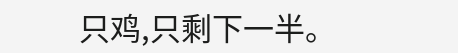只鸡,只剩下一半。